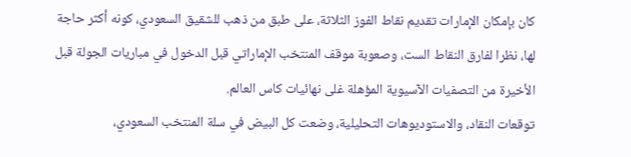كان بإمكان الإمارات تقديم نقاط الفوز الثلاثة، على طبق من ذهب للشقيق السعودي، كونه أكثر حاجة لها، نظرا لفارق النقاط الست، وصعوبة موقف المنتخب الإماراتي قبل الدخول في مباريات الجولة قبل الأخيرة من التصفيات الآسيوية المؤهلة غلى نهائيات كاس العالم.
توقعات النقاد، والاستوديوهات التحليلية، وضعت كل البيض في سلة المنتخب السعودي،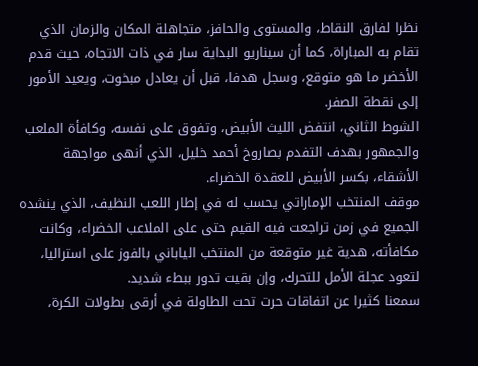نظرا لفارق النقاط، والمستوى والحافز، متجاهلة المكان والزمان الذي تقام به المباراة، كما أن سيناريو البداية سار في ذات الاتجاه، حيث قدم الأخضر ما هو متوقع، وسجل هدفا، قبل أن يعادل مبخوت، ويعيد الأمور إلى نقطة الصفر.
الشوط الثاني، انتفض الليث الأبيض، وتفوق على نفسه، وكافأة الملعب والجمهور بهدف التفدم بصاروخ أحمد خليل، الذي أنهى مواجهة الأشقاء، بكسر الأبيض للعقدة الخضراء.
موقف المنتخب الإماراتي يحسب له في إطار اللعب النظيف، الذي ينشده الجميع في زمن تراجعت فيه القيم حتى على الملاعب الخضراء، وكانت مكافأته، هدية غير متوقعة من المنتخب الياباني بالفوز على استراليا، لتعود عجلة الأمل للتحرك، وإن بقيت تدور ببطء شديد.
سمعنا كثيرا عن اتفاقات حرت تحت الطاولة في أرقى بطولات الكرة،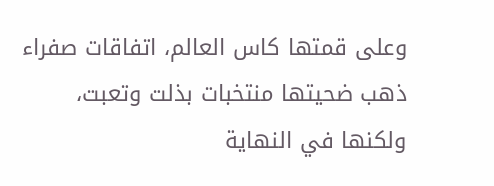وعلى قمتها كاس العالم، اتفاقات صفراء ذهب ضحيتها منتخبات بذلت وتعبت، ولكنها في النهاية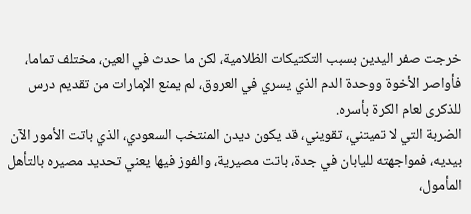خرجت صفر اليدين بسبب التكتيكات الظلامية، لكن ما حدث في العين، مختلف تماما، فأواصر الأخوة ووحدة الدم الذي يسري في العروق، لم يمنع الإمارات من تقديم درس للذكرى لعام الكرة بأسره.
الضربة التي لا تميتني، تقويني، قد يكون ديدن المنتخب السعودي، الذي باتت الأمور الآن بيديه، فمواجهته لليابان في جدة، باتت مصيرية، والفوز فيها يعني تحديد مصيره بالتأهل المأمول،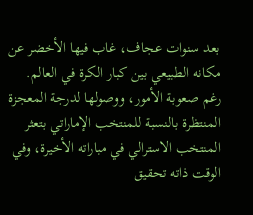بعد سنوات عجاف، غاب فيها الأخضر عن مكانه الطبيعي بين كبار الكرة في العالم.
رغم صعوبة الأمور، ووصولها لدرجة المعجزة المنتظرة بالنسبة للمنتخب الإماراتي بتعثر المنتخب الاسترالي في مباراته الأخيرة، وفي الوقت ذاته تحقيق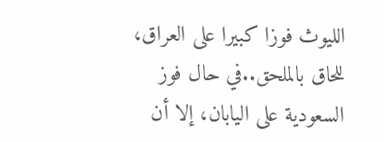الليوث فوزا كبيرا على العراق، للحاق بالملحق..في حال فوز السعودية على اليابان، إلا أن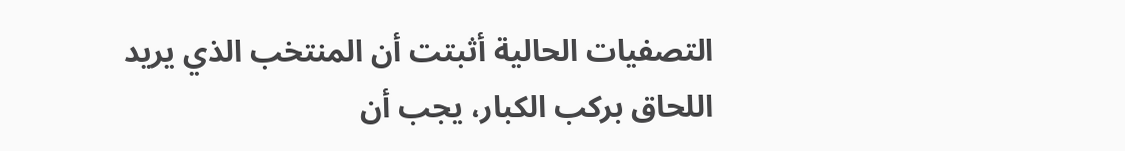التصفيات الحالية أثبتت أن المنتخب الذي يريد اللحاق بركب الكبار، يجب أن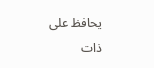يحافظ على ذات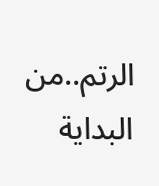الرتم..من البداية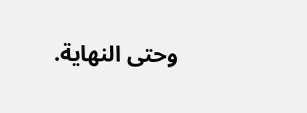وحتى النهاية.